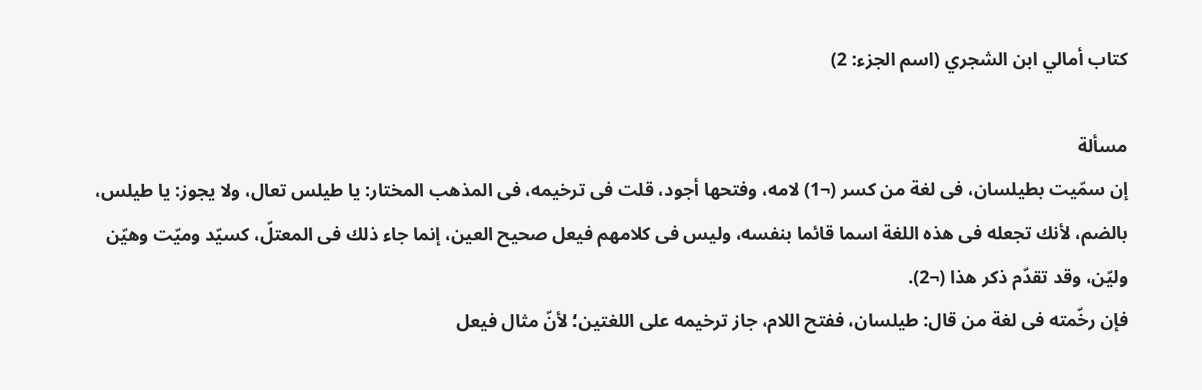كتاب أمالي ابن الشجري (اسم الجزء: 2)

مسألة
إن سمّيت بطيلسان، فى لغة من كسر (¬1) لامه، وفتحها أجود، قلت فى ترخيمه، فى المذهب المختار: يا طيلس تعال، ولا يجوز: يا طيلس، بالضم، لأنك تجعله فى هذه اللغة اسما قائما بنفسه، وليس فى كلامهم فيعل صحيح العين، إنما جاء ذلك فى المعتلّ، كسيّد وميّت وهيّن وليّن، وقد تقدّم ذكر هذا (¬2).
فإن رخّمته فى لغة من قال: طيلسان، ففتح اللام، جاز ترخيمه على اللغتين؛ لأنّ مثال فيعل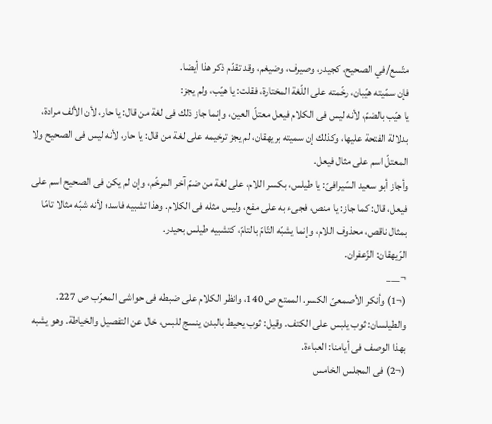متّسع/في الصحيح، كجيدر، وصيرف، وضيغم، وقد تقدّم ذكر هذا أيضا.
فإن سمّيته هيّبان، رخّمته على اللّغة المختارة، فقلت: يا هيّب، ولم يجز:
يا هيّب بالضمّ، لأنه ليس فى الكلام فيعل معتلّ العين، وإنما جاز ذلك فى لغة من قال: يا حار، لأن الألف مرادة، بدلالة الفتحة عليها، وكذلك إن سميته بريهقان، لم يجز ترخيمه على لغة من قال: يا حار، لأنه ليس فى الصحيح ولا المعتلّ اسم على مثال فيعل.
وأجاز أبو سعيد السّيرافىّ: يا طيلس، بكسر اللام، على لغة من ضمّ آخر المرخّم، وإن لم يكن فى الصحيح اسم على فيعل، قال: كما جاز: يا منص، فجىء به على مفع، وليس مثله فى الكلام. وهذا تشبيه فاسد؛ لأنه شبّه مثالا تامّا بمثال ناقص، محذوف اللام، وإنما يشبّه التّامّ بالتامّ، كتشبيه طيلس بحيدر.
الرّيهقان: الزّعفران.
¬___
(¬1) وأنكر الأصمعىّ الكسر. الممتع ص 140، وانظر الكلام على ضبطه فى حواشى المعرّب ص 227. والطيلسان: ثوب يلبس على الكتف. وقيل: ثوب يحيط بالبدن ينسج للبس، خال عن التفصيل والخياطة. وهو يشبه بهذا الوصف فى أيامنا: العباءة.
(¬2) فى المجلس الخامس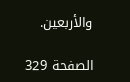والأربعين.

الصفحة 329